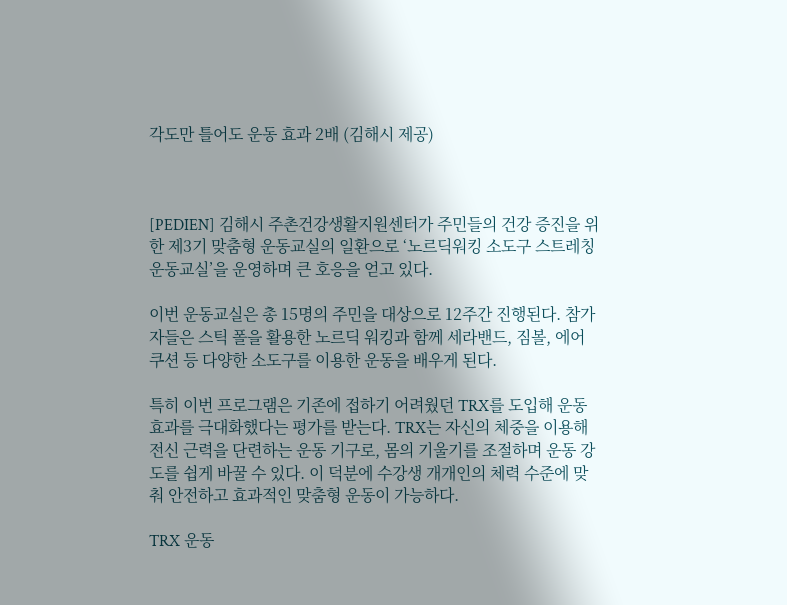각도만 틀어도 운동 효과 2배 (김해시 제공)



[PEDIEN] 김해시 주촌건강생활지원센터가 주민들의 건강 증진을 위한 제3기 맞춤형 운동교실의 일환으로 ‘노르딕워킹 소도구 스트레칭 운동교실’을 운영하며 큰 호응을 얻고 있다.

이번 운동교실은 총 15명의 주민을 대상으로 12주간 진행된다. 참가자들은 스틱 폴을 활용한 노르딕 워킹과 함께 세라밴드, 짐볼, 에어쿠션 등 다양한 소도구를 이용한 운동을 배우게 된다.

특히 이번 프로그램은 기존에 접하기 어려웠던 TRX를 도입해 운동 효과를 극대화했다는 평가를 받는다. TRX는 자신의 체중을 이용해 전신 근력을 단련하는 운동 기구로, 몸의 기울기를 조절하며 운동 강도를 쉽게 바꿀 수 있다. 이 덕분에 수강생 개개인의 체력 수준에 맞춰 안전하고 효과적인 맞춤형 운동이 가능하다.

TRX 운동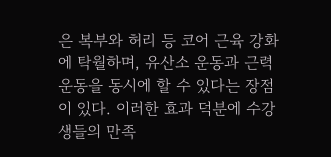은 복부와 허리 등 코어 근육 강화에 탁월하며, 유산소 운동과 근력 운동을 동시에 할 수 있다는 장점이 있다. 이러한 효과 덕분에 수강생들의 만족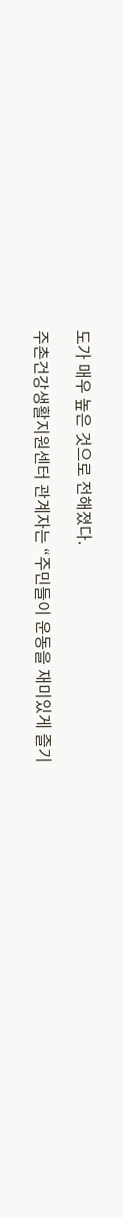도가 매우 높은 것으로 전해졌다.

주촌건강생활지원센터 관계자는 “주민들이 운동을 재미있게 즐기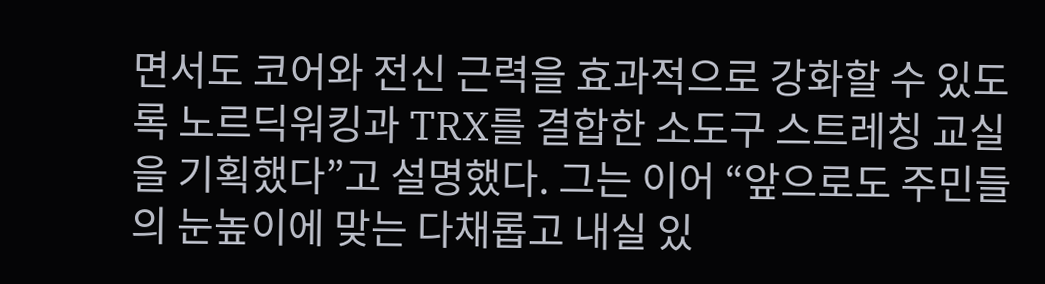면서도 코어와 전신 근력을 효과적으로 강화할 수 있도록 노르딕워킹과 TRX를 결합한 소도구 스트레칭 교실을 기획했다”고 설명했다. 그는 이어 “앞으로도 주민들의 눈높이에 맞는 다채롭고 내실 있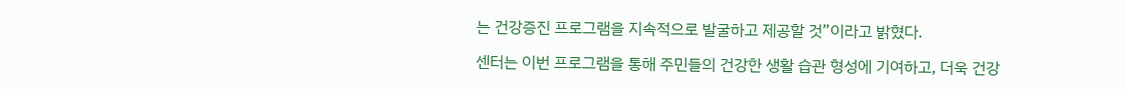는 건강증진 프로그램을 지속적으로 발굴하고 제공할 것”이라고 밝혔다.

센터는 이번 프로그램을 통해 주민들의 건강한 생활 습관 형성에 기여하고, 더욱 건강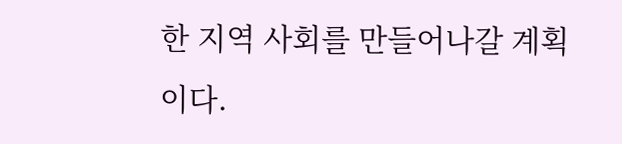한 지역 사회를 만들어나갈 계획이다.